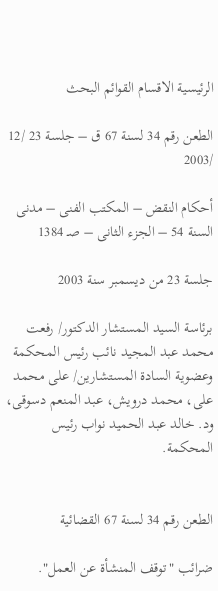الرئيسية الاقسام القوائم البحث

الطعن رقم 34 لسنة 67 ق – جلسة 23 /12 /2003

أحكام النقض – المكتب الفنى – مدنى
السنة 54 – الجزء الثانى – صـ 1384

جلسة 23 من ديسمبر سنة 2003

برئاسة السيد المستشار الدكتور/ رفعت محمد عبد المجيد نائب رئيس المحكمة وعضوية السادة المستشارين/ على محمد على، محمد درويش، عبد المنعم دسوقى، ود. خالد عبد الحميد نواب رئيس المحكمة.


الطعن رقم 34 لسنة 67 القضائية

ضرائب "توقف المنشأة عن العمل".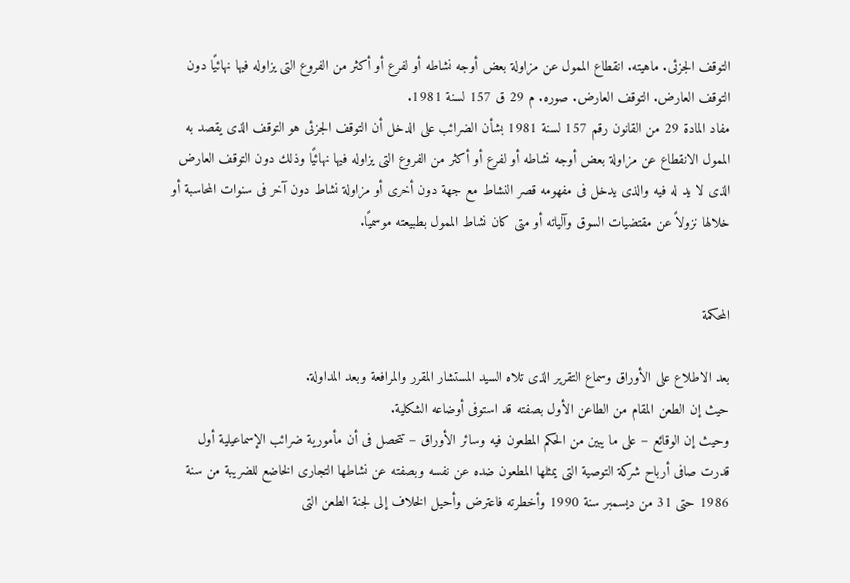التوقف الجزئى. ماهيته. انقطاع الممول عن مزاولة بعض أوجه نشاطه أو لفرع أو أكثر من الفروع التى يزاوله فيها نهائيًا دون التوقف العارض. التوقف العارض. صوره. م 29 ق 157 لسنة 1981.
مفاد المادة 29 من القانون رقم 157 لسنة 1981 بشأن الضرائب على الدخل أن التوقف الجزئى هو التوقف الذى يقصد به الممول الانقطاع عن مزاولة بعض أوجه نشاطه أو لفرع أو أكثر من الفروع التى يزاوله فيها نهائيًا وذلك دون التوقف العارض الذى لا يد له فيه والذى يدخل فى مفهومه قصر النشاط مع جهة دون أخرى أو مزاولة نشاط دون آخر فى سنوات المحاسبة أو خلالها نزولاً عن مقتضيات السوق وآلياته أو متى كان نشاط الممول بطبيعته موسميًا.


المحكمة

بعد الاطلاع على الأوراق وسماع التقرير الذى تلاه السيد المستشار المقرر والمرافعة وبعد المداولة.
حيث إن الطعن المقام من الطاعن الأول بصفته قد استوفى أوضاعه الشكلية.
وحيث إن الوقائع – على ما يبين من الحكم المطعون فيه وسائر الأوراق – تتحصل فى أن مأمورية ضرائب الإسماعيلية أول قدرت صافى أرباح شركة التوصية التى يمثلها المطعون ضده عن نفسه وبصفته عن نشاطها التجارى الخاضع للضريبة من سنة 1986 حتى 31 من ديسمبر سنة 1990 وأخطرته فاعترض وأحيل الخلاف إلى لجنة الطعن التى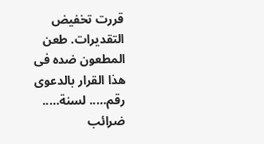قررت تخفيض التقديرات. طعن المطعون ضده فى هذا القرار بالدعوى رقم….. لسنة….. ضرائب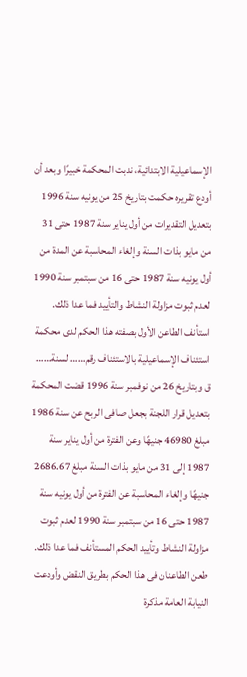الإسماعيلية الابتدائية، ندبت المحكمة خبيرًا وبعد أن أودع تقريره حكمت بتاريخ 25 من يونيه سنة 1996 بتعديل التقديرات من أول يناير سنة 1987 حتى 31 من مايو بذات السنة وإلغاء المحاسبة عن المدة من أول يونيه سنة 1987 حتى 16 من سبتمبر سنة 1990 لعدم ثبوت مزاولة النشاط والتأييد فما عدا ذلك. استأنف الطاعن الأول بصفته هذا الحكم لدى محكمة استئناف الإسماعيلية بالاستئناف رقم…… لسنة…… ق وبتاريخ 26 من نوفمبر سنة 1996 قضت المحكمة بتعديل قرار اللجنة بجعل صافى الربح عن سنة 1986 مبلغ 46980 جنيهًا وعن الفترة من أول يناير سنة 1987 إلى 31 من مايو بذات السنة مبلغ 2686.67 جنيهًا وإلغاء المحاسبة عن الفترة من أول يونيه سنة 1987 حتى 16 من سبتمبر سنة 1990 لعدم ثبوت مزاولة النشاط وتأييد الحكم المستأنف فما عدا ذلك. طعن الطاعنان فى هذا الحكم بطريق النقض وأودعت النيابة العامة مذكرة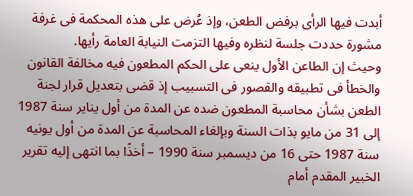أبدت فيها الرأى برفض الطعن، وإذ عُرض على هذه المحكمة فى غرفة مشورة حددت جلسة لنظره وفيها التزمت النيابة العامة رأيها.
وحيث إن الطاعن الأول ينعى على الحكم المطعون فيه مخالفة القانون والخطأ فى تطبيقه والقصور فى التسبيب إذ قضى بتعديل قرار لجنة الطعن بشأن محاسبة المطعون ضده عن المدة من أول يناير سنة 1987 إلى 31 من مايو بذات السنة وبإلغاء المحاسبة عن المدة من أول يونيه سنة 1987 حتى 16 من ديسمبر سنة 1990 – أخذًا بما انتهى إليه تقرير الخبير المقدم أمام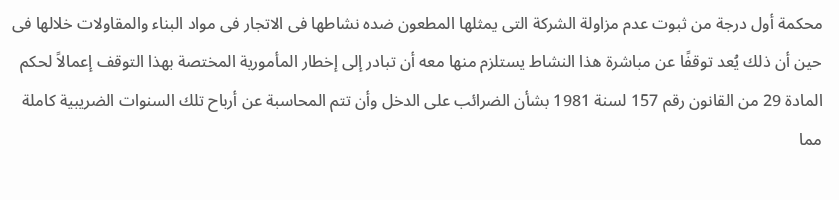محكمة أول درجة من ثبوت عدم مزاولة الشركة التى يمثلها المطعون ضده نشاطها فى الاتجار فى مواد البناء والمقاولات خلالها فى حين أن ذلك يُعد توقفًا عن مباشرة هذا النشاط يستلزم منها معه أن تبادر إلى إخطار المأمورية المختصة بهذا التوقف إعمالاً لحكم المادة 29 من القانون رقم 157 لسنة 1981 بشأن الضرائب على الدخل وأن تتم المحاسبة عن أرباح تلك السنوات الضريبية كاملة مما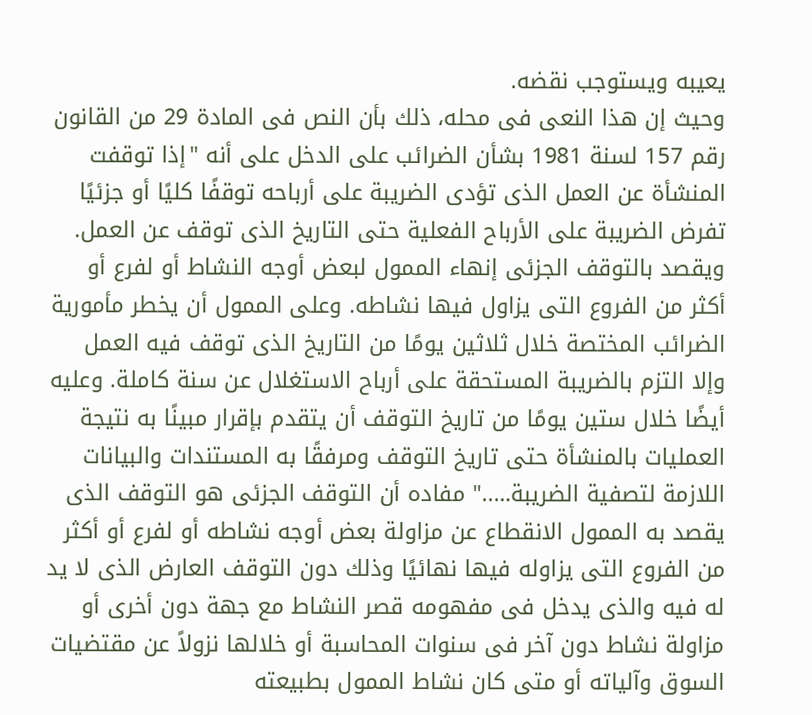يعيبه ويستوجب نقضه.
وحيث إن هذا النعى فى محله، ذلك بأن النص فى المادة 29 من القانون رقم 157 لسنة 1981 بشأن الضرائب على الدخل على أنه "إذا توقفت المنشأة عن العمل الذى تؤدى الضريبة على أرباحه توقفًا كليًا أو جزئيًا تفرض الضريبة على الأرباح الفعلية حتى التاريخ الذى توقف عن العمل. ويقصد بالتوقف الجزئى إنهاء الممول لبعض أوجه النشاط أو لفرع أو أكثر من الفروع التى يزاول فيها نشاطه. وعلى الممول أن يخطر مأمورية الضرائب المختصة خلال ثلاثين يومًا من التاريخ الذى توقف فيه العمل وإلا التزم بالضريبة المستحقة على أرباح الاستغلال عن سنة كاملة. وعليه أيضًا خلال ستين يومًا من تاريخ التوقف أن يتقدم بإقرار مبينًا به نتيجة العمليات بالمنشأة حتى تاريخ التوقف ومرفقًا به المستندات والبيانات اللازمة لتصفية الضريبة….." مفاده أن التوقف الجزئى هو التوقف الذى يقصد به الممول الانقطاع عن مزاولة بعض أوجه نشاطه أو لفرع أو أكثر من الفروع التى يزاوله فيها نهائيًا وذلك دون التوقف العارض الذى لا يد له فيه والذى يدخل فى مفهومه قصر النشاط مع جهة دون أخرى أو مزاولة نشاط دون آخر فى سنوات المحاسبة أو خلالها نزولاً عن مقتضيات السوق وآلياته أو متى كان نشاط الممول بطبيعته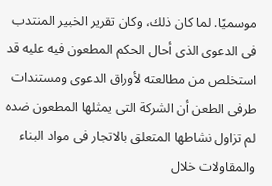موسميًا. لما كان ذلك، وكان تقرير الخبير المنتدب فى الدعوى الذى أحال الحكم المطعون فيه عليه قد استخلص من مطالعته لأوراق الدعوى ومستندات طرفى الطعن أن الشركة التى يمثلها المطعون ضده لم تزاول نشاطها المتعلق بالاتجار فى مواد البناء والمقاولات خلال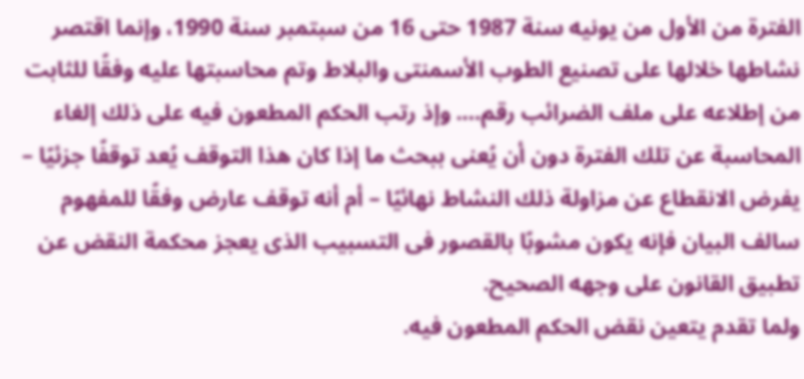الفترة من الأول من يونيه سنة 1987 حتى 16 من سبتمبر سنة 1990، وإنما اقتصر نشاطها خلالها على تصنيع الطوب الأسمنتى والبلاط وتم محاسبتها عليه وفقًا للثابت من إطلاعه على ملف الضرائب رقم…. وإذ رتب الحكم المطعون فيه على ذلك إلغاء المحاسبة عن تلك الفترة دون أن يُعنى ببحث ما إذا كان هذا التوقف يُعد توقفًا جزئيًا – يفرض الانقطاع عن مزاولة ذلك النشاط نهائيًا – أم أنه توقف عارض وفقًا للمفهوم سالف البيان فإنه يكون مشوبًا بالقصور فى التسبيب الذى يعجز محكمة النقض عن تطبيق القانون على وجهه الصحيح.
ولما تقدم يتعين نقض الحكم المطعون فيه.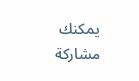يمكنك مشاركة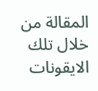المقالة من خلال تلك الايقونات